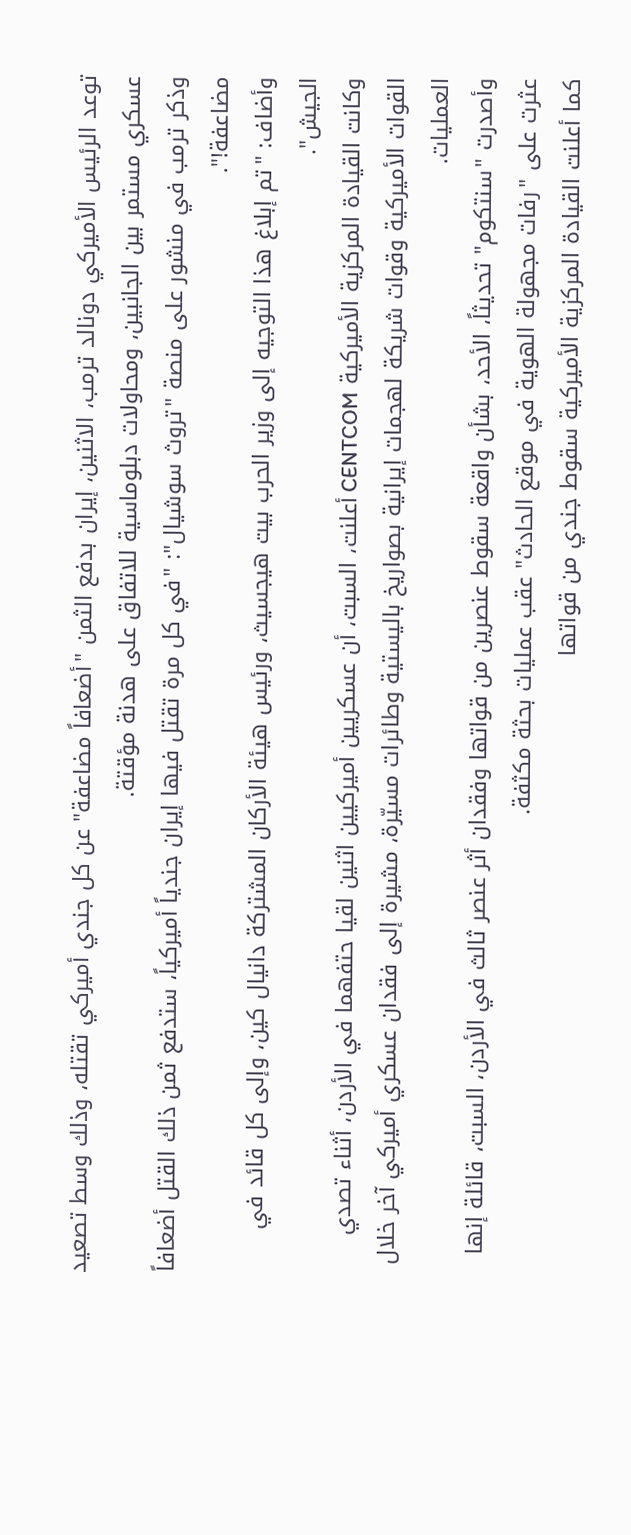توعد الرئيس الأميركي دونالد ترمب، الاثنين، إيران بدفع الثمن "أضعافاً مضاعفة" عن كل جندي أميركي تقتله، وذلك وسط تصعيد عسكري مستمر بين الجانبين، ومحاولات دبلوماسية للاتفاق على هدنة مؤقتة.
وذكر ترمب في منشور على منصة "تروث سوشيال": "في كل مرة تقتل فيها إيران جندياً أميركياً، ستدفع ثمن ذلك القتل أضعافاً مضاعفة!".
وأضاف: "تم إبلاغ هذا التوجيه إلى وزير الحرب بيت هيجسيث، ورئيس هيئة الأركان المشتركة دانيال كين، وإلى كل قائد في الجيش".
وكانت القيادة المركزية الأميركية CENTCOM أعلنت، السبت، أن عسكريين أميركيين اثنين لقيا حتفهما في الأردن، أثناء تصدي القوات الأميركية وقوات شريكة لهجمات إيرانية بصواريخ باليستية وطائرات مسيّرة، مشيرة إلى فقدان عسكري أميركي آخر خلال العمليات.
وأصدرت "سنتكوم" تحديثاً، الأحد، بشأن واقعة سقوط عنصرين من قواتها وفقدان أثر عنصر ثالث في الأردن، السبت، قائلة إنها عثرت على "رفات مجهولة الهوية في موقع الحادث" عقب عمليات بحثة مكثفة.
كما أعلنت القيادة المركزية الأميركية سقوط جندي من قواتها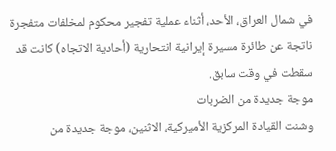في شمال العراق، الأحد، أثناء عملية تفجير محكوم لمخلفات متفجرة ناتجة عن طائرة مسيرة إيرانية انتحارية (أحادية الاتجاه) كانت قد سقطت في وقت سابق.
موجة جديدة من الضربات
وشنت القيادة المركزية الأميركية، الاثنين، موجة جديدة من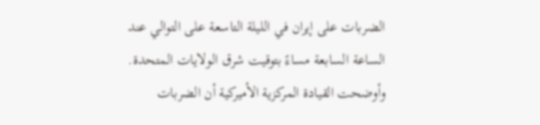الضربات على إيران في الليلة التاسعة على التوالي عند الساعة السابعة مساءً بتوقيت شرق الولايات المتحدة.
وأوضحت القيادة المركزية الأميركية أن الضربات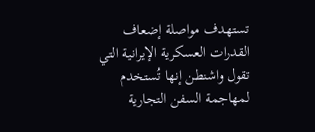تستهدف مواصلة إضعاف القدرات العسكرية الإيرانية التي تقول واشنطن إنها تُستخدم لمهاجمة السفن التجارية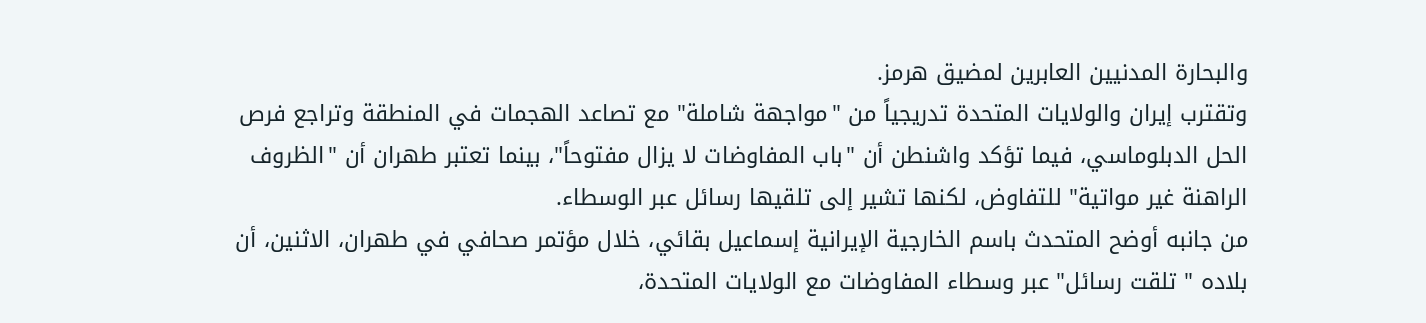والبحارة المدنيين العابرين لمضيق هرمز.
وتقترب إيران والولايات المتحدة تدريجياً من "مواجهة شاملة" مع تصاعد الهجمات في المنطقة وتراجع فرص الحل الدبلوماسي، فيما تؤكد واشنطن أن "باب المفاوضات لا يزال مفتوحاً"، بينما تعتبر طهران أن "الظروف الراهنة غير مواتية" للتفاوض، لكنها تشير إلى تلقيها رسائل عبر الوسطاء.
من جانبه أوضح المتحدث باسم الخارجية الإيرانية إسماعيل بقائي، خلال مؤتمر صحافي في طهران، الاثنين، أن بلاده " تلقت رسائل" عبر وسطاء المفاوضات مع الولايات المتحدة،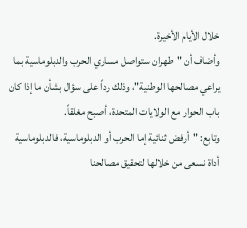خلال الأيام الأخيرة.
وأضاف أن "طهران ستواصل مساري الحرب والدبلوماسية بما يراعي مصالحها الوطنية"، وذلك رداً على سؤال بشأن ما إذا كان باب الحوار مع الولايات المتحدة، أصبح مغلقاً.
وتابع: "أرفض ثنائية إما الحرب أو الدبلوماسية، فالدبلوماسية أداة نسعى من خلالها لتحقيق مصالحنا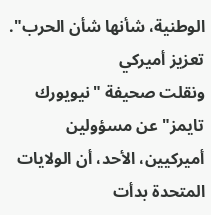الوطنية، شأنها شأن الحرب".
تعزيز أميركي
ونقلت صحيفة "نيويورك تايمز" عن مسؤولين أميركيين، الأحد، أن الولايات المتحدة بدأت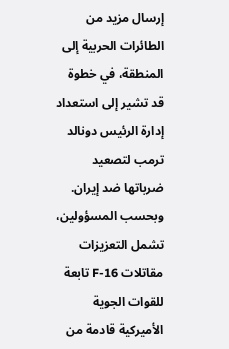إرسال مزيد من الطائرات الحربية إلى المنطقة، في خطوة قد تشير إلى استعداد إدارة الرئيس دونالد ترمب لتصعيد ضرباتها ضد إيران.
وبحسب المسؤولين، تشمل التعزيزات مقاتلات F-16 تابعة للقوات الجوية الأميركية قادمة من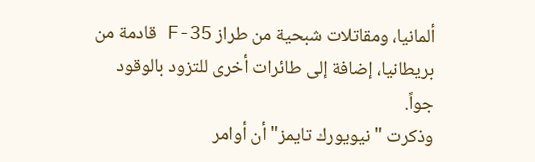ألمانيا، ومقاتلات شبحية من طراز F-35 قادمة من بريطانيا، إضافة إلى طائرات أخرى للتزود بالوقود جواً.
وذكرت "نيويورك تايمز" أن أوامر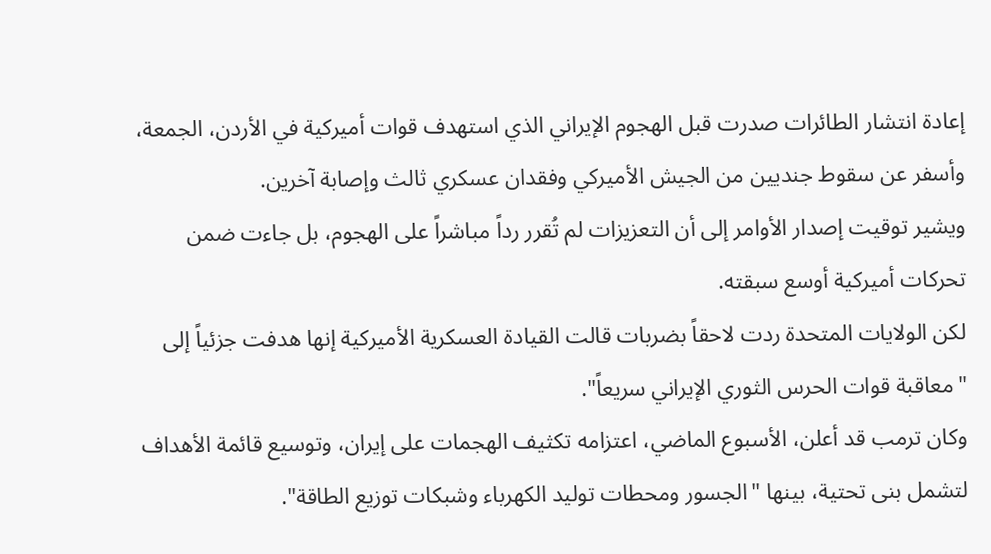إعادة انتشار الطائرات صدرت قبل الهجوم الإيراني الذي استهدف قوات أميركية في الأردن، الجمعة، وأسفر عن سقوط جنديين من الجيش الأميركي وفقدان عسكري ثالث وإصابة آخرين.
ويشير توقيت إصدار الأوامر إلى أن التعزيزات لم تُقرر رداً مباشراً على الهجوم، بل جاءت ضمن تحركات أميركية أوسع سبقته.
لكن الولايات المتحدة ردت لاحقاً بضربات قالت القيادة العسكرية الأميركية إنها هدفت جزئياً إلى "معاقبة قوات الحرس الثوري الإيراني سريعاً".
وكان ترمب قد أعلن، الأسبوع الماضي، اعتزامه تكثيف الهجمات على إيران، وتوسيع قائمة الأهداف لتشمل بنى تحتية، بينها "الجسور ومحطات توليد الكهرباء وشبكات توزيع الطاقة".